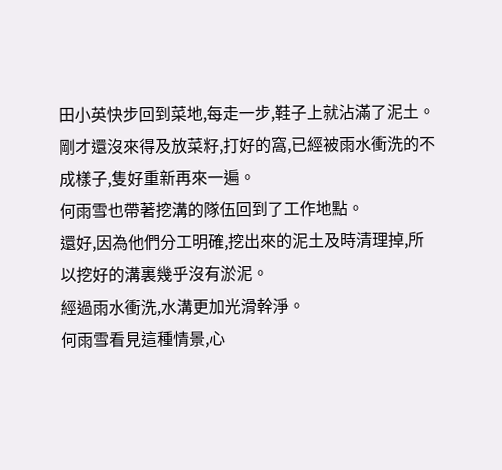田小英快步回到菜地,每走一步,鞋子上就沾滿了泥土。
剛才還沒來得及放菜籽,打好的窩,已經被雨水衝洗的不成樣子,隻好重新再來一遍。
何雨雪也帶著挖溝的隊伍回到了工作地點。
還好,因為他們分工明確,挖出來的泥土及時清理掉,所以挖好的溝裏幾乎沒有淤泥。
經過雨水衝洗,水溝更加光滑幹淨。
何雨雪看見這種情景,心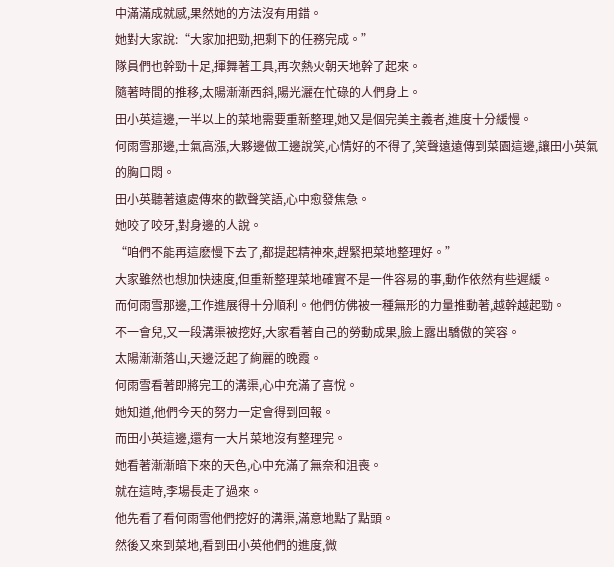中滿滿成就感,果然她的方法沒有用錯。
她對大家說:“大家加把勁,把剩下的任務完成。”
隊員們也幹勁十足,揮舞著工具,再次熱火朝天地幹了起來。
隨著時間的推移,太陽漸漸西斜,陽光灑在忙碌的人們身上。
田小英這邊,一半以上的菜地需要重新整理,她又是個完美主義者,進度十分緩慢。
何雨雪那邊,士氣高漲,大夥邊做工邊說笑,心情好的不得了,笑聲遠遠傳到菜園這邊,讓田小英氣的胸口悶。
田小英聽著遠處傳來的歡聲笑語,心中愈發焦急。
她咬了咬牙,對身邊的人說。
“咱們不能再這麽慢下去了,都提起精神來,趕緊把菜地整理好。”
大家雖然也想加快速度,但重新整理菜地確實不是一件容易的事,動作依然有些遲緩。
而何雨雪那邊,工作進展得十分順利。他們仿佛被一種無形的力量推動著,越幹越起勁。
不一會兒,又一段溝渠被挖好,大家看著自己的勞動成果,臉上露出驕傲的笑容。
太陽漸漸落山,天邊泛起了絢麗的晚霞。
何雨雪看著即將完工的溝渠,心中充滿了喜悅。
她知道,他們今天的努力一定會得到回報。
而田小英這邊,還有一大片菜地沒有整理完。
她看著漸漸暗下來的天色,心中充滿了無奈和沮喪。
就在這時,李場長走了過來。
他先看了看何雨雪他們挖好的溝渠,滿意地點了點頭。
然後又來到菜地,看到田小英他們的進度,微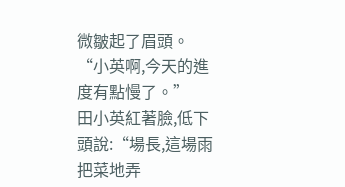微皺起了眉頭。
“小英啊,今天的進度有點慢了。”
田小英紅著臉,低下頭說:“場長,這場雨把菜地弄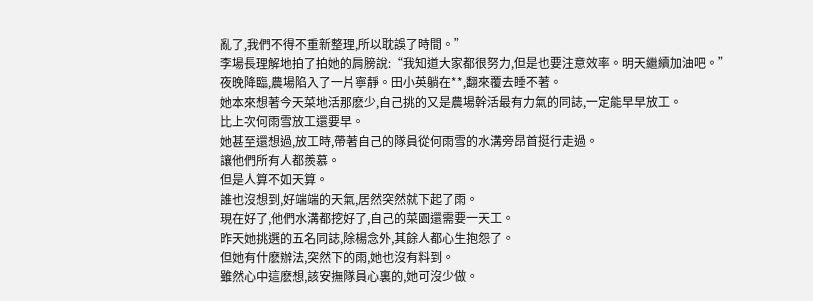亂了,我們不得不重新整理,所以耽誤了時間。”
李場長理解地拍了拍她的肩膀說:“我知道大家都很努力,但是也要注意效率。明天繼續加油吧。”
夜晚降臨,農場陷入了一片寧靜。田小英躺在**,翻來覆去睡不著。
她本來想著今天菜地活那麽少,自己挑的又是農場幹活最有力氣的同誌,一定能早早放工。
比上次何雨雪放工還要早。
她甚至還想過,放工時,帶著自己的隊員從何雨雪的水溝旁昂首挺行走過。
讓他們所有人都羨慕。
但是人算不如天算。
誰也沒想到,好端端的天氣,居然突然就下起了雨。
現在好了,他們水溝都挖好了,自己的菜園還需要一天工。
昨天她挑選的五名同誌,除楊念外,其餘人都心生抱怨了。
但她有什麽辦法,突然下的雨,她也沒有料到。
雖然心中這麽想,該安撫隊員心裏的,她可沒少做。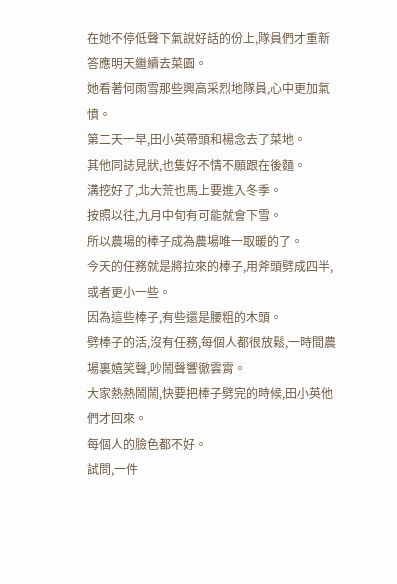在她不停低聲下氣說好話的份上,隊員們才重新答應明天繼續去菜園。
她看著何雨雪那些興高采烈地隊員,心中更加氣憤。
第二天一早,田小英帶頭和楊念去了菜地。
其他同誌見狀,也隻好不情不願跟在後麵。
溝挖好了,北大荒也馬上要進入冬季。
按照以往,九月中旬有可能就會下雪。
所以農場的棒子成為農場唯一取暖的了。
今天的任務就是將拉來的棒子,用斧頭劈成四半,或者更小一些。
因為這些棒子,有些還是腰粗的木頭。
劈棒子的活,沒有任務,每個人都很放鬆,一時間農場裏嬉笑聲,吵鬧聲響徹雲霄。
大家熱熱鬧鬧,快要把棒子劈完的時候,田小英他們才回來。
每個人的臉色都不好。
試問,一件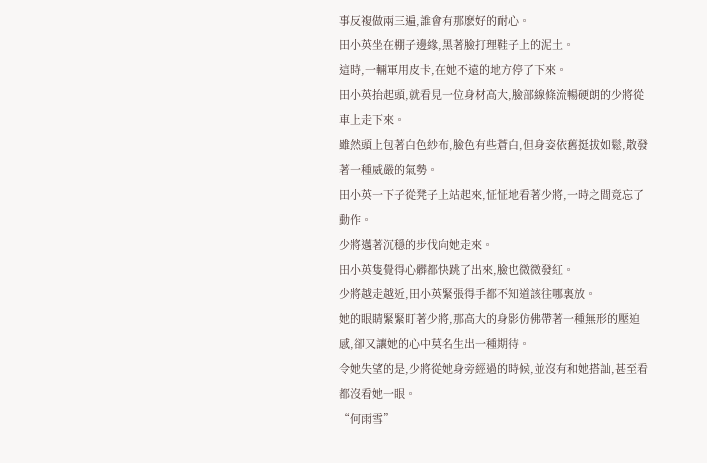事反複做兩三遍,誰會有那麽好的耐心。
田小英坐在棚子邊緣,黑著臉打理鞋子上的泥土。
這時,一輛軍用皮卡,在她不遠的地方停了下來。
田小英抬起頭,就看見一位身材高大,臉部線條流暢硬朗的少將從車上走下來。
雖然頭上包著白色紗布,臉色有些蒼白,但身姿依舊挺拔如鬆,散發著一種威嚴的氣勢。
田小英一下子從凳子上站起來,怔怔地看著少將,一時之間竟忘了動作。
少將邁著沉穩的步伐向她走來。
田小英隻覺得心髒都快跳了出來,臉也微微發紅。
少將越走越近,田小英緊張得手都不知道該往哪裏放。
她的眼睛緊緊盯著少將,那高大的身影仿佛帶著一種無形的壓迫感,卻又讓她的心中莫名生出一種期待。
令她失望的是,少將從她身旁經過的時候,並沒有和她搭訕,甚至看都沒看她一眼。
“何雨雪”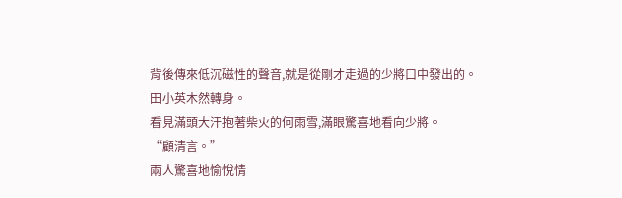背後傳來低沉磁性的聲音,就是從剛才走過的少將口中發出的。
田小英木然轉身。
看見滿頭大汗抱著柴火的何雨雪,滿眼驚喜地看向少將。
“顧清言。”
兩人驚喜地愉悅情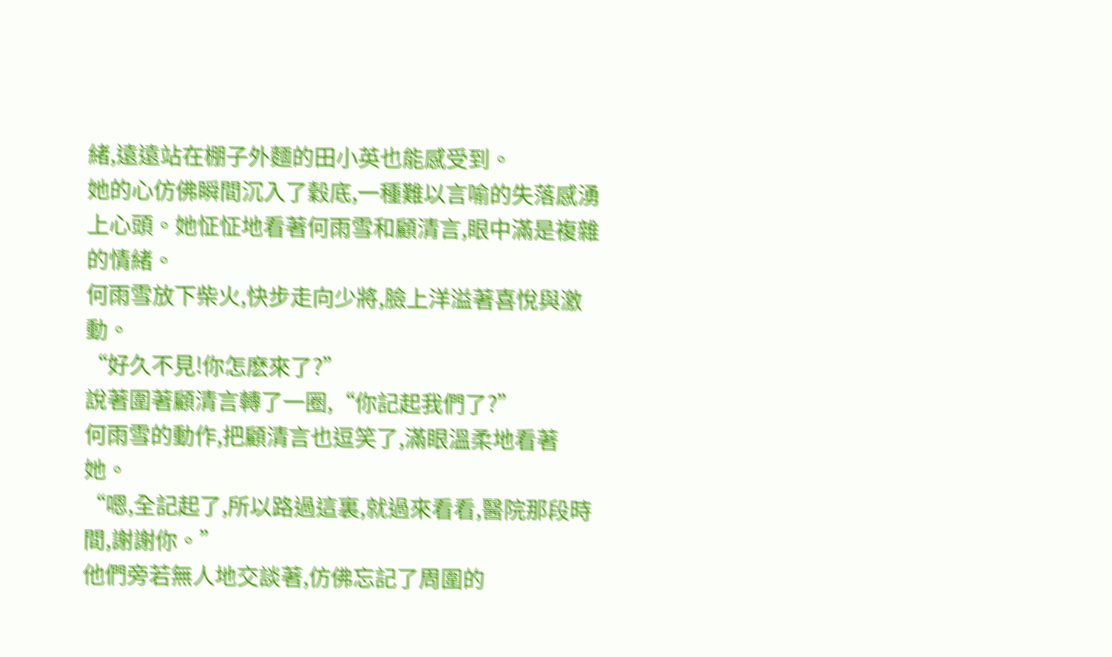緒,遠遠站在棚子外麵的田小英也能感受到。
她的心仿佛瞬間沉入了穀底,一種難以言喻的失落感湧上心頭。她怔怔地看著何雨雪和顧清言,眼中滿是複雜的情緒。
何雨雪放下柴火,快步走向少將,臉上洋溢著喜悅與激動。
“好久不見!你怎麽來了?”
說著圍著顧清言轉了一圈,“你記起我們了?”
何雨雪的動作,把顧清言也逗笑了,滿眼溫柔地看著她。
“嗯,全記起了,所以路過這裏,就過來看看,醫院那段時間,謝謝你。”
他們旁若無人地交談著,仿佛忘記了周圍的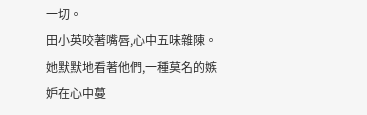一切。
田小英咬著嘴唇,心中五味雜陳。她默默地看著他們,一種莫名的嫉妒在心中蔓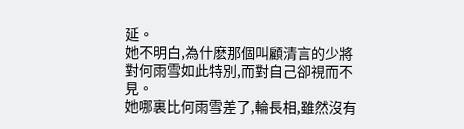延。
她不明白,為什麽那個叫顧清言的少將對何雨雪如此特別,而對自己卻視而不見。
她哪裏比何雨雪差了,輪長相,雖然沒有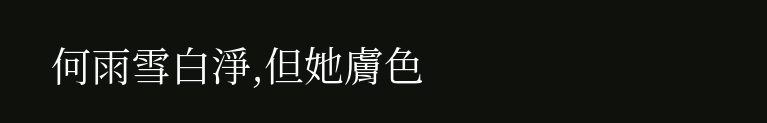何雨雪白淨,但她膚色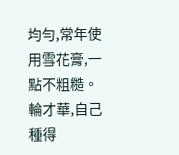均勻,常年使用雪花膏,一點不粗糙。
輪才華,自己種得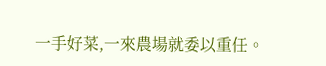一手好菜,一來農場就委以重任。